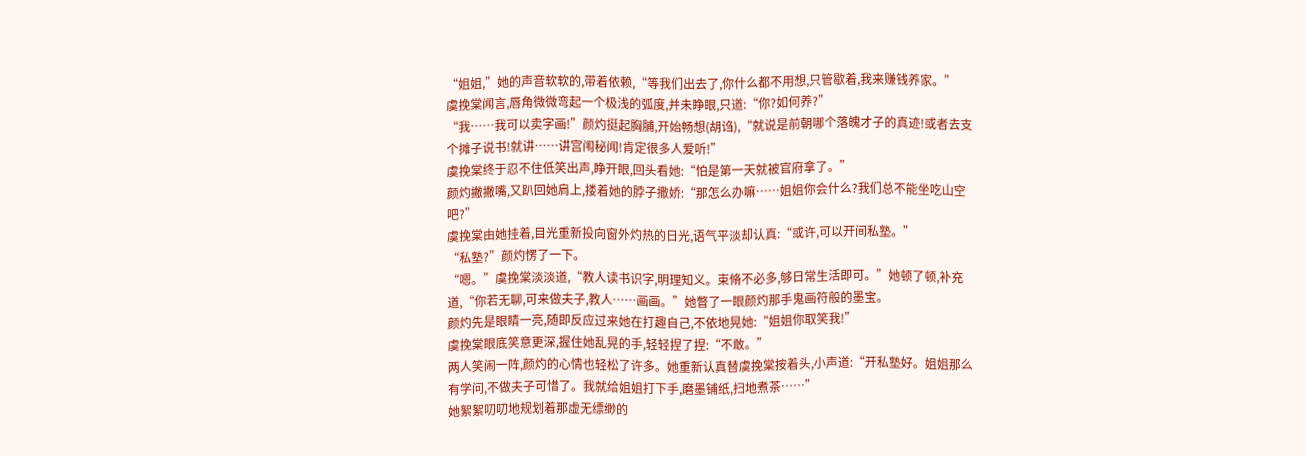“姐姐,”她的声音软软的,带着依赖,“等我们出去了,你什么都不用想,只管歇着,我来赚钱养家。”
虞挽棠闻言,唇角微微弯起一个极浅的弧度,并未睁眼,只道:“你?如何养?”
“我……我可以卖字画!”颜灼挺起胸脯,开始畅想(胡诌),“就说是前朝哪个落魄才子的真迹!或者去支个摊子说书!就讲……讲宫闱秘闻!肯定很多人爱听!”
虞挽棠终于忍不住低笑出声,睁开眼,回头看她:“怕是第一天就被官府拿了。”
颜灼撇撇嘴,又趴回她肩上,搂着她的脖子撒娇:“那怎么办嘛……姐姐你会什么?我们总不能坐吃山空吧?”
虞挽棠由她挂着,目光重新投向窗外灼热的日光,语气平淡却认真:“或许,可以开间私塾。”
“私塾?”颜灼愣了一下。
“嗯。”虞挽棠淡淡道,“教人读书识字,明理知义。束脩不必多,够日常生活即可。”她顿了顿,补充道,“你若无聊,可来做夫子,教人……画画。”她瞥了一眼颜灼那手鬼画符般的墨宝。
颜灼先是眼睛一亮,随即反应过来她在打趣自己,不依地晃她:“姐姐你取笑我!”
虞挽棠眼底笑意更深,握住她乱晃的手,轻轻捏了捏:“不敢。”
两人笑闹一阵,颜灼的心情也轻松了许多。她重新认真替虞挽棠按着头,小声道:“开私塾好。姐姐那么有学问,不做夫子可惜了。我就给姐姐打下手,磨墨铺纸,扫地煮茶……”
她絮絮叨叨地规划着那虚无缥缈的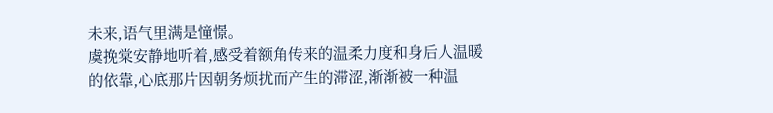未来,语气里满是憧憬。
虞挽棠安静地听着,感受着额角传来的温柔力度和身后人温暖的依靠,心底那片因朝务烦扰而产生的滞涩,渐渐被一种温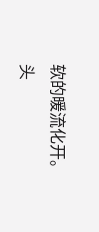软的暖流化开。
头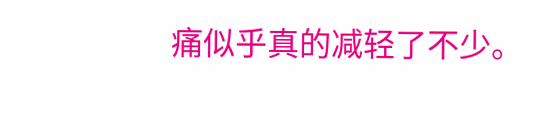痛似乎真的减轻了不少。